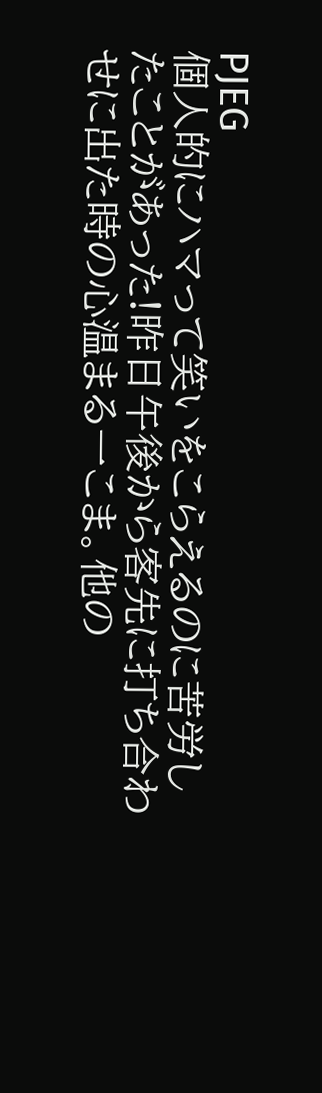PJEG
個人的にハマって笑いをこらえるのに苦労したことがあった!昨日午後から客先に打ち合わせに出た時の心温まる一こま。他の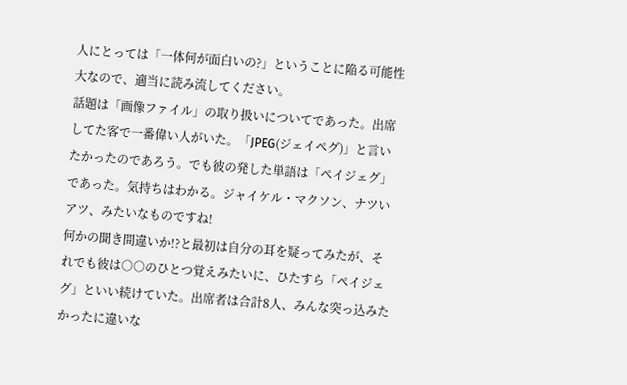人にとっては「一体何が面白いの?」ということに陥る可能性大なので、適当に読み流してください。
話題は「画像ファイル」の取り扱いについてであった。出席してた客で一番偉い人がいた。「JPEG(ジェイペグ)」と言いたかったのであろう。でも彼の発した単語は「ペイジェグ」であった。気持ちはわかる。ジャイケル・マクソン、ナツいアツ、みたいなものですね!
何かの聞き間違いか!?と最初は自分の耳を疑ってみたが、それでも彼は○○のひとつ覚えみたいに、ひたすら「ペイジェグ」といい続けていた。出席者は合計8人、みんな突っ込みたかったに違いな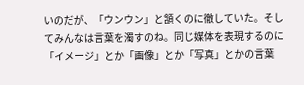いのだが、「ウンウン」と頷くのに徹していた。そしてみんなは言葉を濁すのね。同じ媒体を表現するのに「イメージ」とか「画像」とか「写真」とかの言葉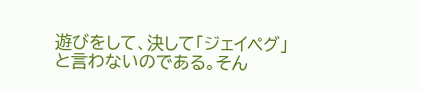遊びをして、決して「ジェイペグ」と言わないのである。そん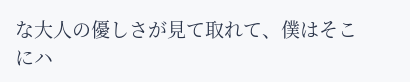な大人の優しさが見て取れて、僕はそこにハ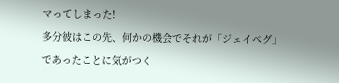マってしまった!
多分彼はこの先、何かの機会でそれが「ジェイペグ」であったことに気がつく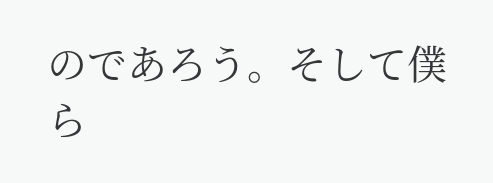のであろう。そして僕ら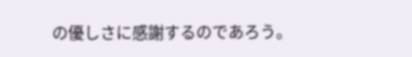の優しさに感謝するのであろう。